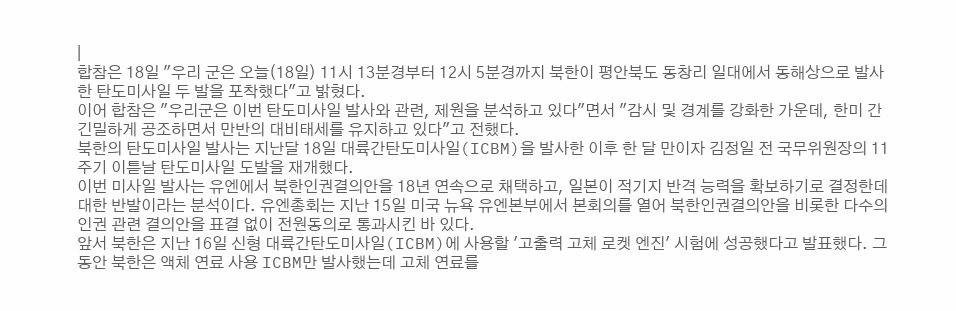|
합참은 18일 "우리 군은 오늘(18일) 11시 13분경부터 12시 5분경까지 북한이 평안북도 동창리 일대에서 동해상으로 발사한 탄도미사일 두 발을 포착했다"고 밝혔다.
이어 합참은 "우리군은 이번 탄도미사일 발사와 관련, 제원을 분석하고 있다"면서 "감시 및 경계를 강화한 가운데, 한미 간 긴밀하게 공조하면서 만반의 대비태세를 유지하고 있다"고 전했다.
북한의 탄도미사일 발사는 지난달 18일 대륙간탄도미사일(ICBM)을 발사한 이후 한 달 만이자 김정일 전 국무위원장의 11주기 이튿날 탄도미사일 도발을 재개했다.
이번 미사일 발사는 유엔에서 북한인권결의안을 18년 연속으로 채택하고, 일본이 적기지 반격 능력을 확보하기로 결정한데 대한 반발이라는 분석이다. 유엔총회는 지난 15일 미국 뉴욕 유엔본부에서 본회의를 열어 북한인권결의안을 비롯한 다수의 인권 관련 결의안을 표결 없이 전원동의로 통과시킨 바 있다.
앞서 북한은 지난 16일 신형 대륙간탄도미사일(ICBM)에 사용할 '고출력 고체 로켓 엔진' 시험에 성공했다고 발표했다. 그동안 북한은 액체 연료 사용 ICBM만 발사했는데 고체 연료를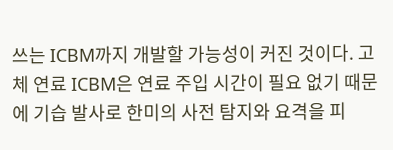쓰는 ICBM까지 개발할 가능성이 커진 것이다. 고체 연료 ICBM은 연료 주입 시간이 필요 없기 때문에 기습 발사로 한미의 사전 탐지와 요격을 피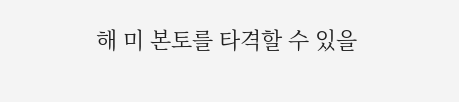해 미 본토를 타격할 수 있을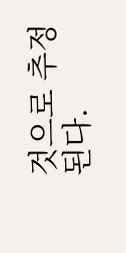것으로 추정된다.